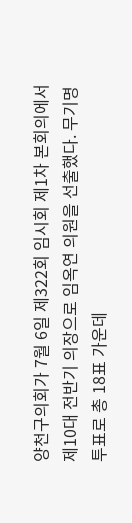양천구의회가 7월 6일 제322회 임시회 제1차 본회의에서 제10대 전반기 의장으로 임옥연 의원을 선출했다. 무기명 투표로 총 18표 가운데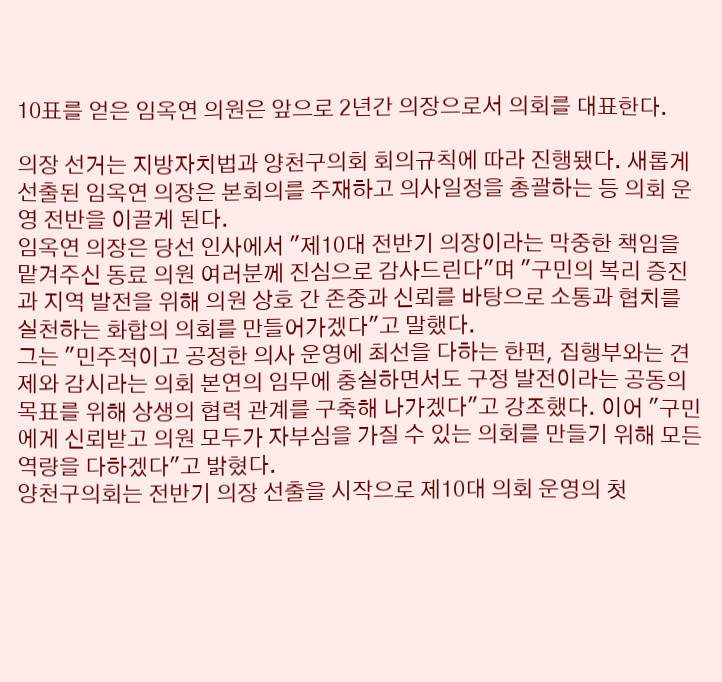10표를 얻은 임옥연 의원은 앞으로 2년간 의장으로서 의회를 대표한다.

의장 선거는 지방자치법과 양천구의회 회의규칙에 따라 진행됐다. 새롭게 선출된 임옥연 의장은 본회의를 주재하고 의사일정을 총괄하는 등 의회 운영 전반을 이끌게 된다.
임옥연 의장은 당선 인사에서 "제10대 전반기 의장이라는 막중한 책임을 맡겨주신 동료 의원 여러분께 진심으로 감사드린다"며 "구민의 복리 증진과 지역 발전을 위해 의원 상호 간 존중과 신뢰를 바탕으로 소통과 협치를 실천하는 화합의 의회를 만들어가겠다"고 말했다.
그는 "민주적이고 공정한 의사 운영에 최선을 다하는 한편, 집행부와는 견제와 감시라는 의회 본연의 임무에 충실하면서도 구정 발전이라는 공동의 목표를 위해 상생의 협력 관계를 구축해 나가겠다"고 강조했다. 이어 "구민에게 신뢰받고 의원 모두가 자부심을 가질 수 있는 의회를 만들기 위해 모든 역량을 다하겠다"고 밝혔다.
양천구의회는 전반기 의장 선출을 시작으로 제10대 의회 운영의 첫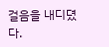걸음을 내디뎠다.